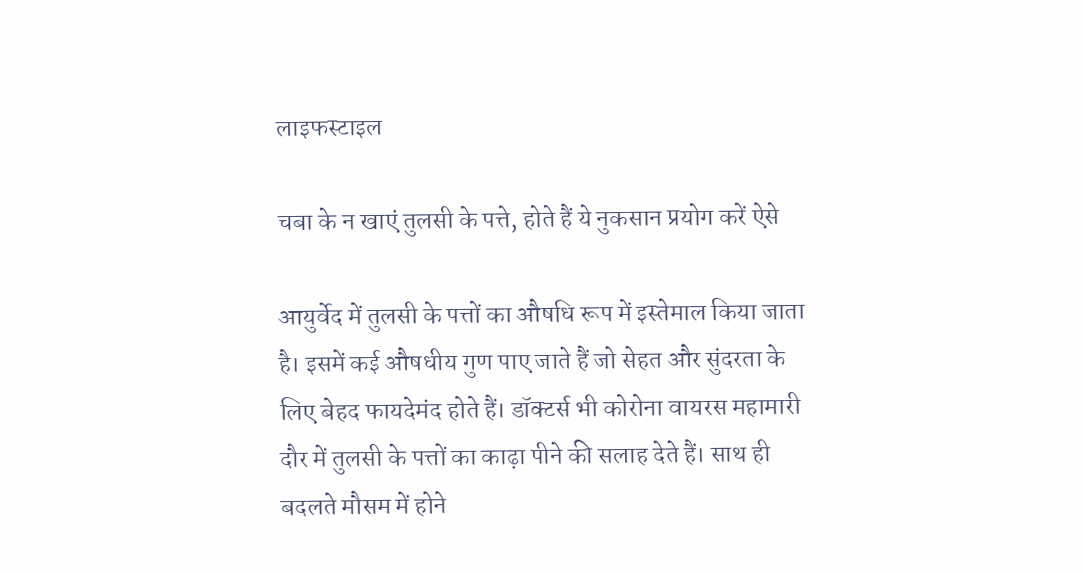लाइफस्टाइल

चबा के न खाएं तुलसी के पत्ते, होते हैं ये नुकसान प्रयोग करें ऐसे

आयुर्वेद में तुलसी के पत्तों का औषधि रूप में इस्तेमाल किया जाता है। इसमें कई औषधीय गुण पाए जाते हैं जो सेहत और सुंदरता के लिए बेहद फायदेमंद होते हैं। डॉक्टर्स भी कोरोना वायरस महामारी दौर में तुलसी के पत्तों का काढ़ा पीने की सलाह देते हैं। साथ ही बदलते मौसम में होने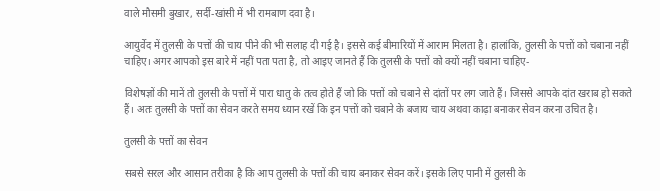वाले मौसमी बुखार, सर्दी-खांसी में भी रामबाण दवा है।

आयुर्वेद में तुलसी के पत्तों की चाय पीने की भी सलाह दी गई है। इससे कई बीमारियों में आराम मिलता है। हालांकि, तुलसी के पत्तों को चबाना नहीं चाहिए। अगर आपको इस बारे में नहीं पता पता है, तो आइए जानते हैं कि तुलसी के पत्तों को क्यों नहीं चबाना चाहिए-

विशेषज्ञों की मानें तो तुलसी के पत्तों में पारा धातु के तत्व होते हैं जो कि पत्तों को चबाने से दांतों पर लग जाते हैं। जिससे आपके दांत खराब हो सकते हैं। अतः तुलसी के पत्तों का सेवन करते समय ध्यान रखें कि इन पत्तों को चबाने के बजाय चाय अथवा काढ़ा बनाकर सेवन करना उचित है।

तुलसी के पत्तों का सेवन

सबसे सरल और आसान तरीका है कि आप तुलसी के पत्तों की चाय बनाकर सेवन करें। इसके लिए पानी में तुलसी के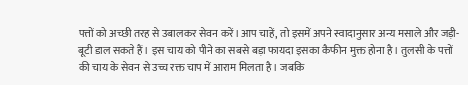पत्तों को अच्छी तरह से उबालकर सेवन करें। आप चाहें, तो इसमें अपने स्वादानुसार अन्य मसाले और जड़ी-बूटी डाल सकते हैं। इस चाय को पीने का सबसे बड़ा फायदा इसका कैफीन मुक्त होना है। तुलसी के पत्तों की चाय के सेवन से उच्च रक्त चाप में आराम मिलता है। जबकि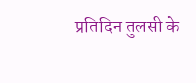प्रतिदिन तुलसी के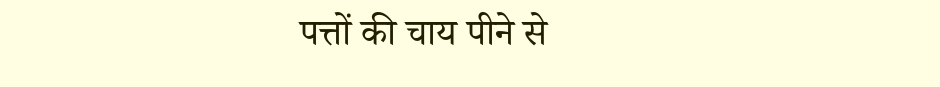पत्तों की चाय पीने से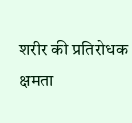शरीर की प्रतिरोधक क्षमता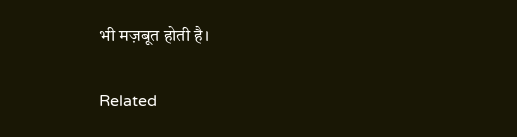भी मज़बूत होती है।

Related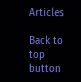Articles

Back to top button